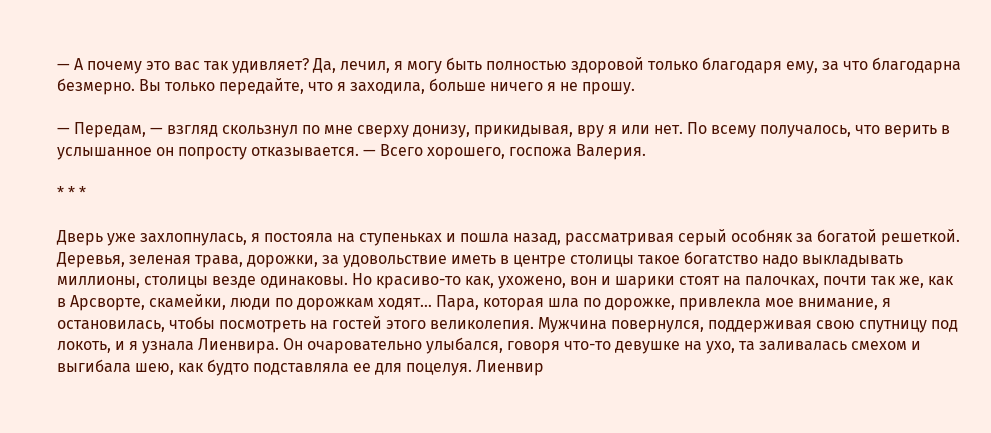— А почему это вас так удивляет? Да, лечил, я могу быть полностью здоровой только благодаря ему, за что благодарна безмерно. Вы только передайте, что я заходила, больше ничего я не прошу.

— Передам, — взгляд скользнул по мне сверху донизу, прикидывая, вру я или нет. По всему получалось, что верить в услышанное он попросту отказывается. — Всего хорошего, госпожа Валерия.

* * *

Дверь уже захлопнулась, я постояла на ступеньках и пошла назад, рассматривая серый особняк за богатой решеткой. Деревья, зеленая трава, дорожки, за удовольствие иметь в центре столицы такое богатство надо выкладывать миллионы, столицы везде одинаковы. Но красиво-то как, ухожено, вон и шарики стоят на палочках, почти так же, как в Арсворте, скамейки, люди по дорожкам ходят… Пара, которая шла по дорожке, привлекла мое внимание, я остановилась, чтобы посмотреть на гостей этого великолепия. Мужчина повернулся, поддерживая свою спутницу под локоть, и я узнала Лиенвира. Он очаровательно улыбался, говоря что-то девушке на ухо, та заливалась смехом и выгибала шею, как будто подставляла ее для поцелуя. Лиенвир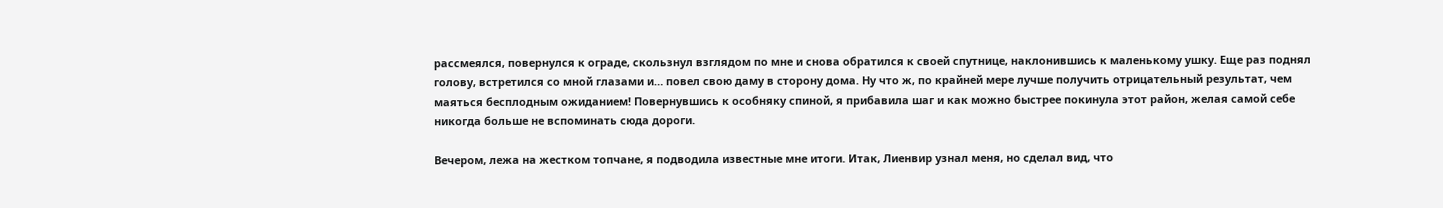рассмеялся, повернулся к ограде, скользнул взглядом по мне и снова обратился к своей спутнице, наклонившись к маленькому ушку. Еще раз поднял голову, встретился со мной глазами и… повел свою даму в сторону дома. Ну что ж, по крайней мере лучше получить отрицательный результат, чем маяться бесплодным ожиданием! Повернувшись к особняку спиной, я прибавила шаг и как можно быстрее покинула этот район, желая самой себе никогда больше не вспоминать сюда дороги.

Вечером, лежа на жестком топчане, я подводила известные мне итоги. Итак, Лиенвир узнал меня, но сделал вид, что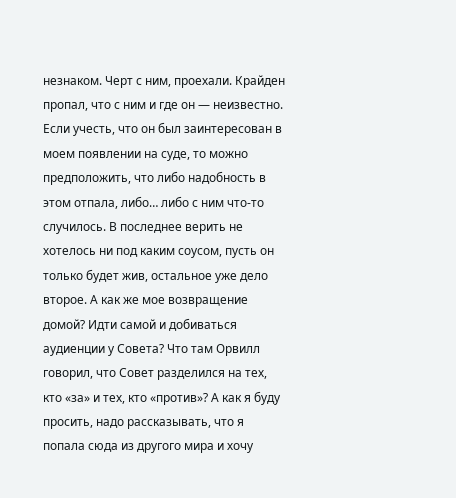незнаком. Черт с ним, проехали. Крайден пропал, что с ним и где он — неизвестно. Если учесть, что он был заинтересован в моем появлении на суде, то можно предположить, что либо надобность в этом отпала, либо… либо с ним что-то случилось. В последнее верить не хотелось ни под каким соусом, пусть он только будет жив, остальное уже дело второе. А как же мое возвращение домой? Идти самой и добиваться аудиенции у Совета? Что там Орвилл говорил, что Совет разделился на тех, кто «за» и тех, кто «против»? А как я буду просить, надо рассказывать, что я попала сюда из другого мира и хочу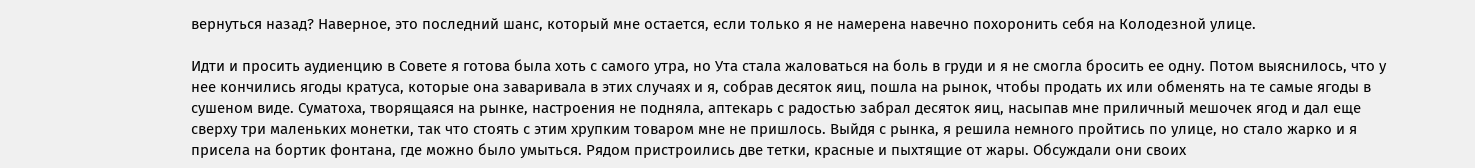вернуться назад? Наверное, это последний шанс, который мне остается, если только я не намерена навечно похоронить себя на Колодезной улице.

Идти и просить аудиенцию в Совете я готова была хоть с самого утра, но Ута стала жаловаться на боль в груди и я не смогла бросить ее одну. Потом выяснилось, что у нее кончились ягоды кратуса, которые она заваривала в этих случаях и я, собрав десяток яиц, пошла на рынок, чтобы продать их или обменять на те самые ягоды в сушеном виде. Суматоха, творящаяся на рынке, настроения не подняла, аптекарь с радостью забрал десяток яиц, насыпав мне приличный мешочек ягод и дал еще сверху три маленьких монетки, так что стоять с этим хрупким товаром мне не пришлось. Выйдя с рынка, я решила немного пройтись по улице, но стало жарко и я присела на бортик фонтана, где можно было умыться. Рядом пристроились две тетки, красные и пыхтящие от жары. Обсуждали они своих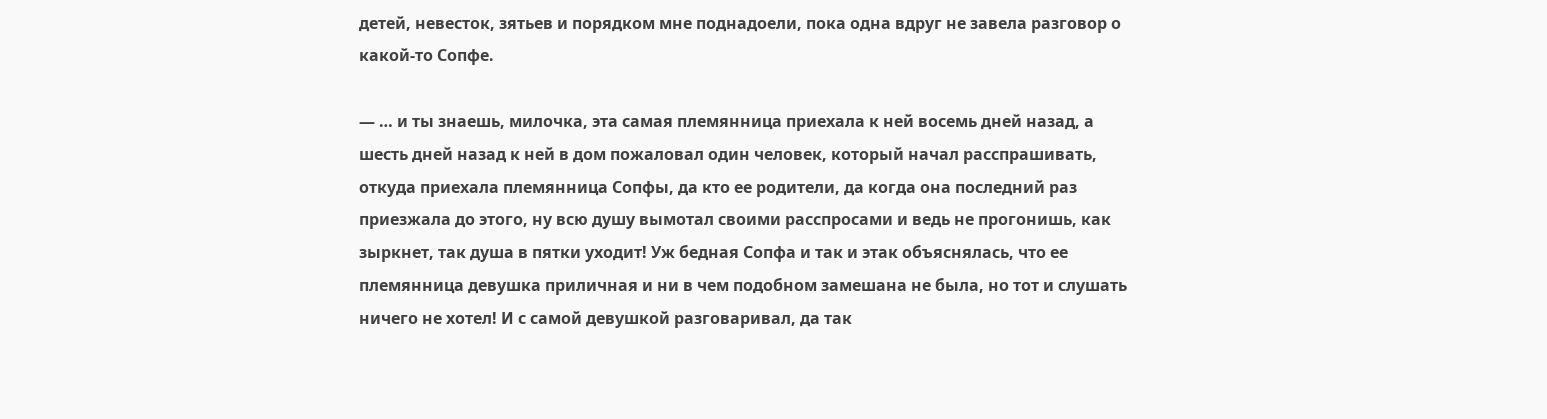детей, невесток, зятьев и порядком мне поднадоели, пока одна вдруг не завела разговор о какой-то Сопфе.

— … и ты знаешь, милочка, эта самая племянница приехала к ней восемь дней назад, а шесть дней назад к ней в дом пожаловал один человек, который начал расспрашивать, откуда приехала племянница Сопфы, да кто ее родители, да когда она последний раз приезжала до этого, ну всю душу вымотал своими расспросами и ведь не прогонишь, как зыркнет, так душа в пятки уходит! Уж бедная Сопфа и так и этак объяснялась, что ее племянница девушка приличная и ни в чем подобном замешана не была, но тот и слушать ничего не хотел! И с самой девушкой разговаривал, да так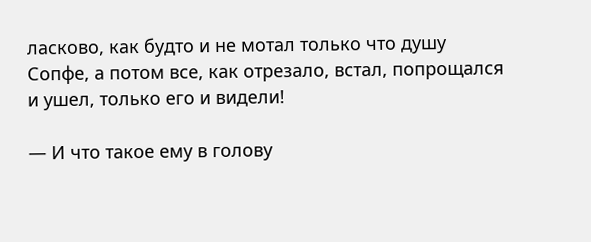ласково, как будто и не мотал только что душу Сопфе, а потом все, как отрезало, встал, попрощался и ушел, только его и видели!

— И что такое ему в голову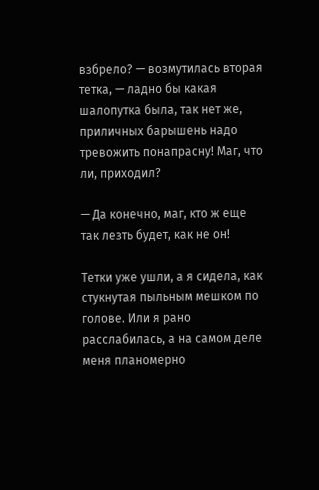взбрело? — возмутилась вторая тетка, — ладно бы какая шалопутка была, так нет же, приличных барышень надо тревожить понапрасну! Маг, что ли, приходил?

— Да конечно, маг, кто ж еще так лезть будет, как не он!

Тетки уже ушли, а я сидела, как стукнутая пыльным мешком по голове. Или я рано расслабилась, а на самом деле меня планомерно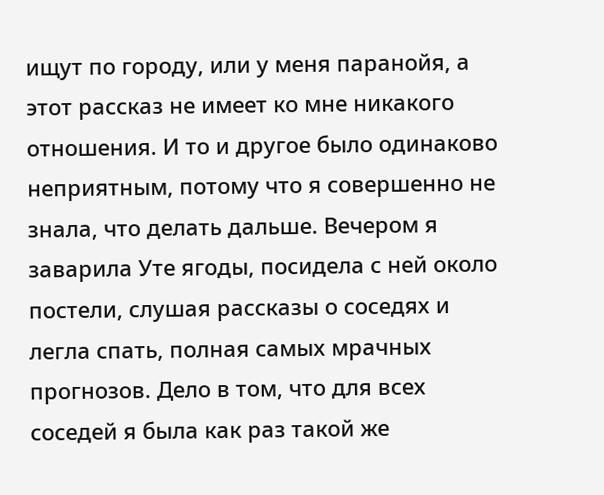ищут по городу, или у меня паранойя, а этот рассказ не имеет ко мне никакого отношения. И то и другое было одинаково неприятным, потому что я совершенно не знала, что делать дальше. Вечером я заварила Уте ягоды, посидела с ней около постели, слушая рассказы о соседях и легла спать, полная самых мрачных прогнозов. Дело в том, что для всех соседей я была как раз такой же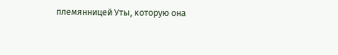племянницей Уты, которую она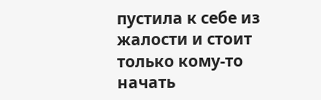пустила к себе из жалости и стоит только кому-то начать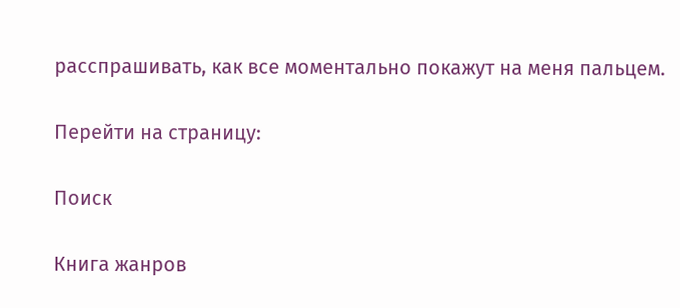расспрашивать, как все моментально покажут на меня пальцем.

Перейти на страницу:

Поиск

Книга жанров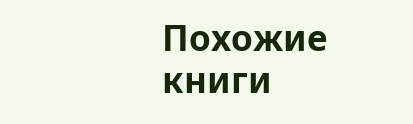Похожие книги